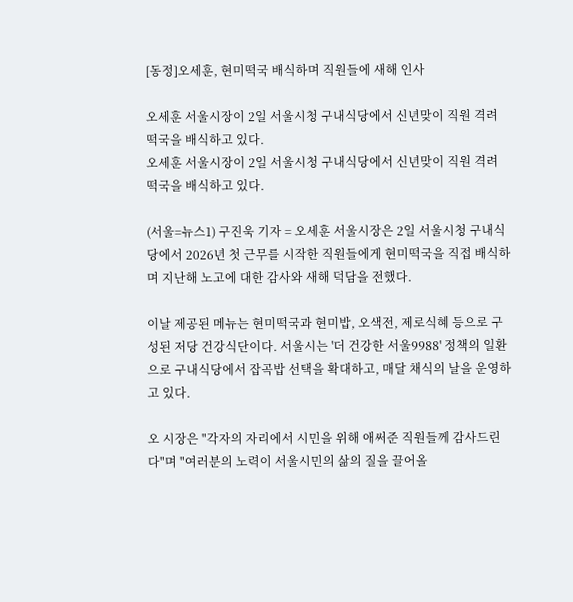[동정]오세훈, 현미떡국 배식하며 직원들에 새해 인사

오세훈 서울시장이 2일 서울시청 구내식당에서 신년맞이 직원 격려 떡국을 배식하고 있다.
오세훈 서울시장이 2일 서울시청 구내식당에서 신년맞이 직원 격려 떡국을 배식하고 있다.

(서울=뉴스1) 구진욱 기자 = 오세훈 서울시장은 2일 서울시청 구내식당에서 2026년 첫 근무를 시작한 직원들에게 현미떡국을 직접 배식하며 지난해 노고에 대한 감사와 새해 덕담을 전했다.

이날 제공된 메뉴는 현미떡국과 현미밥, 오색전, 제로식혜 등으로 구성된 저당 건강식단이다. 서울시는 '더 건강한 서울9988' 정책의 일환으로 구내식당에서 잡곡밥 선택을 확대하고, 매달 채식의 날을 운영하고 있다.

오 시장은 "각자의 자리에서 시민을 위해 애써준 직원들께 감사드린다"며 "여러분의 노력이 서울시민의 삶의 질을 끌어올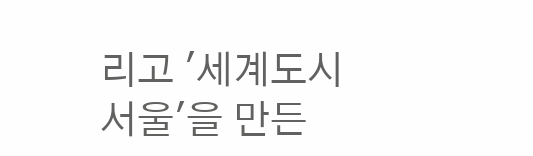리고 '세계도시 서울'을 만든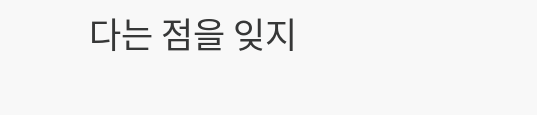다는 점을 잊지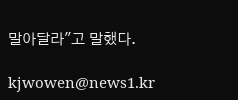말아달라"고 말했다.

kjwowen@news1.kr